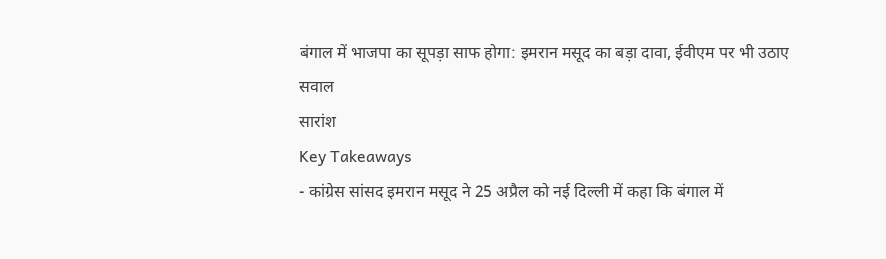बंगाल में भाजपा का सूपड़ा साफ होगा: इमरान मसूद का बड़ा दावा, ईवीएम पर भी उठाए सवाल
सारांश
Key Takeaways
- कांग्रेस सांसद इमरान मसूद ने 25 अप्रैल को नई दिल्ली में कहा कि बंगाल में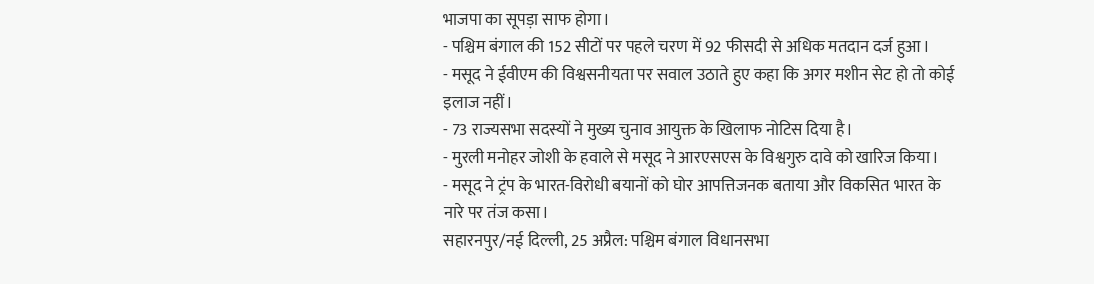भाजपा का सूपड़ा साफ होगा।
- पश्चिम बंगाल की 152 सीटों पर पहले चरण में 92 फीसदी से अधिक मतदान दर्ज हुआ।
- मसूद ने ईवीएम की विश्वसनीयता पर सवाल उठाते हुए कहा कि अगर मशीन सेट हो तो कोई इलाज नहीं।
- 73 राज्यसभा सदस्यों ने मुख्य चुनाव आयुक्त के खिलाफ नोटिस दिया है।
- मुरली मनोहर जोशी के हवाले से मसूद ने आरएसएस के विश्वगुरु दावे को खारिज किया।
- मसूद ने ट्रंप के भारत-विरोधी बयानों को घोर आपत्तिजनक बताया और विकसित भारत के नारे पर तंज कसा।
सहारनपुर/नई दिल्ली, 25 अप्रैल: पश्चिम बंगाल विधानसभा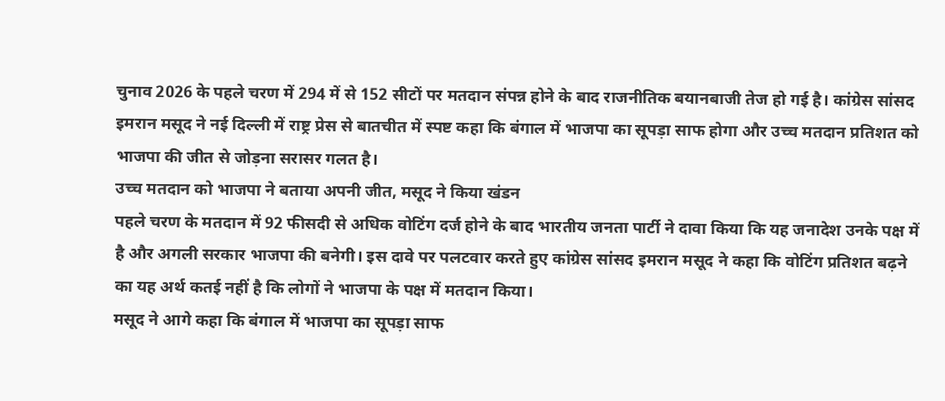चुनाव 2026 के पहले चरण में 294 में से 152 सीटों पर मतदान संपन्न होने के बाद राजनीतिक बयानबाजी तेज हो गई है। कांग्रेस सांसद इमरान मसूद ने नई दिल्ली में राष्ट्र प्रेस से बातचीत में स्पष्ट कहा कि बंगाल में भाजपा का सूपड़ा साफ होगा और उच्च मतदान प्रतिशत को भाजपा की जीत से जोड़ना सरासर गलत है।
उच्च मतदान को भाजपा ने बताया अपनी जीत, मसूद ने किया खंडन
पहले चरण के मतदान में 92 फीसदी से अधिक वोटिंग दर्ज होने के बाद भारतीय जनता पार्टी ने दावा किया कि यह जनादेश उनके पक्ष में है और अगली सरकार भाजपा की बनेगी। इस दावे पर पलटवार करते हुए कांग्रेस सांसद इमरान मसूद ने कहा कि वोटिंग प्रतिशत बढ़ने का यह अर्थ कतई नहीं है कि लोगों ने भाजपा के पक्ष में मतदान किया।
मसूद ने आगे कहा कि बंगाल में भाजपा का सूपड़ा साफ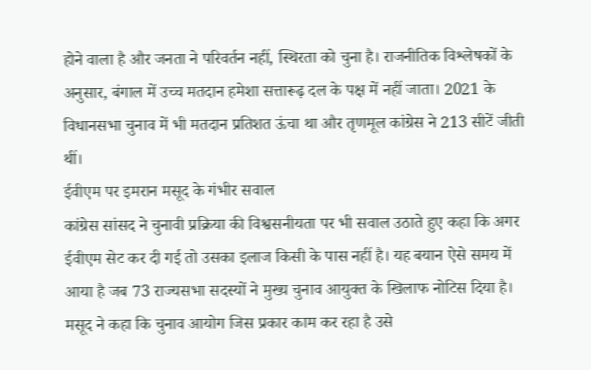होने वाला है और जनता ने परिवर्तन नहीं, स्थिरता को चुना है। राजनीतिक विश्लेषकों के अनुसार, बंगाल में उच्च मतदान हमेशा सत्तारूढ़ दल के पक्ष में नहीं जाता। 2021 के विधानसभा चुनाव में भी मतदान प्रतिशत ऊंचा था और तृणमूल कांग्रेस ने 213 सीटें जीती थीं।
ईवीएम पर इमरान मसूद के गंभीर सवाल
कांग्रेस सांसद ने चुनावी प्रक्रिया की विश्वसनीयता पर भी सवाल उठाते हुए कहा कि अगर ईवीएम सेट कर दी गई तो उसका इलाज किसी के पास नहीं है। यह बयान ऐसे समय में आया है जब 73 राज्यसभा सदस्यों ने मुख्य चुनाव आयुक्त के खिलाफ नोटिस दिया है।
मसूद ने कहा कि चुनाव आयोग जिस प्रकार काम कर रहा है उसे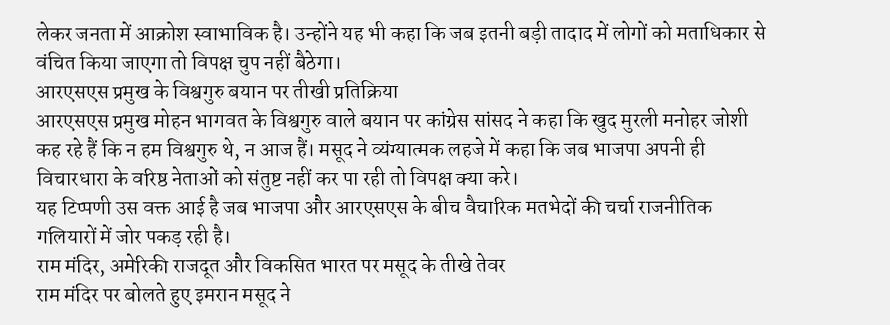लेकर जनता में आक्रोश स्वाभाविक है। उन्होंने यह भी कहा कि जब इतनी बड़ी तादाद में लोगों को मताधिकार से वंचित किया जाएगा तो विपक्ष चुप नहीं बैठेगा।
आरएसएस प्रमुख के विश्वगुरु बयान पर तीखी प्रतिक्रिया
आरएसएस प्रमुख मोहन भागवत के विश्वगुरु वाले बयान पर कांग्रेस सांसद ने कहा कि खुद मुरली मनोहर जोशी कह रहे हैं कि न हम विश्वगुरु थे, न आज हैं। मसूद ने व्यंग्यात्मक लहजे में कहा कि जब भाजपा अपनी ही विचारधारा के वरिष्ठ नेताओं को संतुष्ट नहीं कर पा रही तो विपक्ष क्या करे।
यह टिप्पणी उस वक्त आई है जब भाजपा और आरएसएस के बीच वैचारिक मतभेदों की चर्चा राजनीतिक गलियारों में जोर पकड़ रही है।
राम मंदिर, अमेरिकी राजदूत और विकसित भारत पर मसूद के तीखे तेवर
राम मंदिर पर बोलते हुए इमरान मसूद ने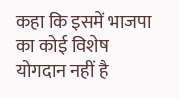कहा कि इसमें भाजपा का कोई विशेष योगदान नहीं है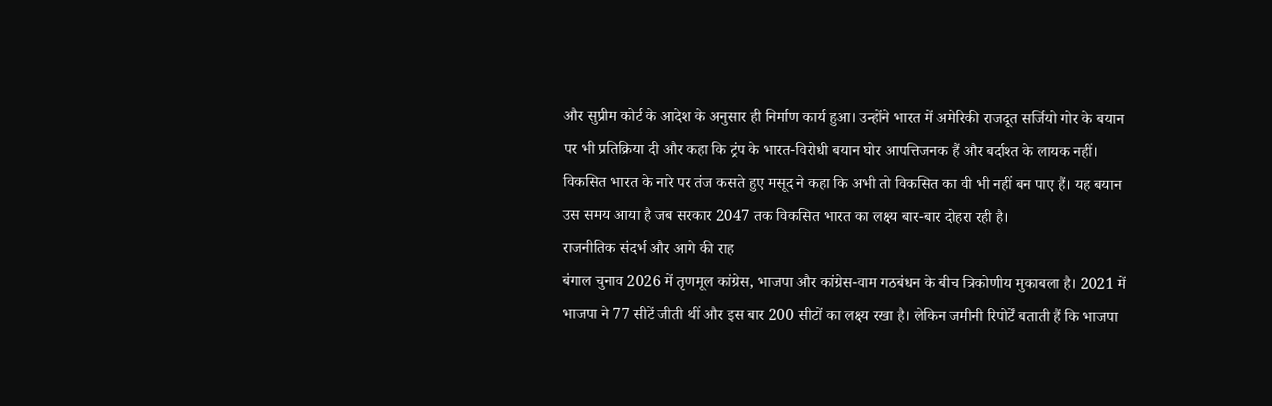और सुप्रीम कोर्ट के आदेश के अनुसार ही निर्माण कार्य हुआ। उन्होंने भारत में अमेरिकी राजदूत सर्जियो गोर के बयान पर भी प्रतिक्रिया दी और कहा कि ट्रंप के भारत-विरोधी बयान घोर आपत्तिजनक हैं और बर्दाश्त के लायक नहीं।
विकसित भारत के नारे पर तंज कसते हुए मसूद ने कहा कि अभी तो विकसित का वी भी नहीं बन पाए हैं। यह बयान उस समय आया है जब सरकार 2047 तक विकसित भारत का लक्ष्य बार-बार दोहरा रही है।
राजनीतिक संदर्भ और आगे की राह
बंगाल चुनाव 2026 में तृणमूल कांग्रेस, भाजपा और कांग्रेस-वाम गठबंधन के बीच त्रिकोणीय मुकाबला है। 2021 में भाजपा ने 77 सीटें जीती थीं और इस बार 200 सीटों का लक्ष्य रखा है। लेकिन जमीनी रिपोर्टें बताती हैं कि भाजपा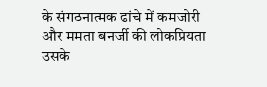के संगठनात्मक ढांचे में कमजोरी और ममता बनर्जी की लोकप्रियता उसके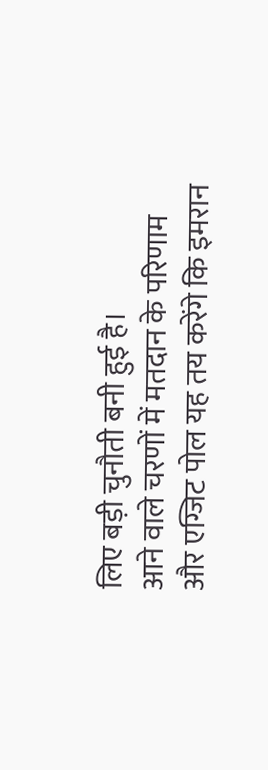लिए बड़ी चुनौती बनी हुई है।
आने वाले चरणों में मतदान के परिणाम और एग्जिट पोल यह तय करेंगे कि इमरान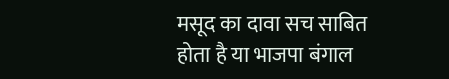मसूद का दावा सच साबित होता है या भाजपा बंगाल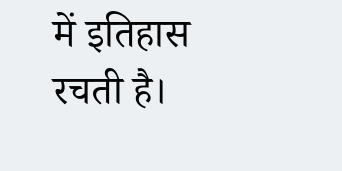में इतिहास रचती है।